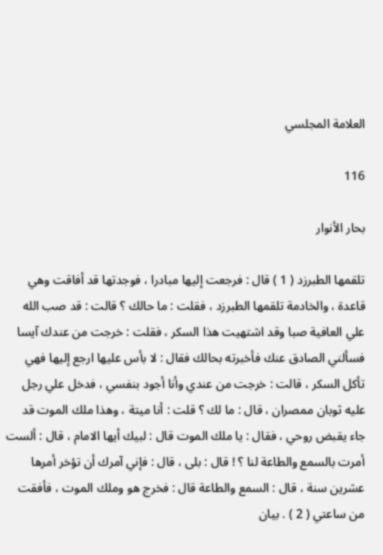العلامة المجلسي

116

بحار الأنوار

تلقمها الطبرزد ( 1 ) قال : فرجعت إليها مبادرا ، فوجدتها قد أفاقت وهي قاعدة ، والخادمة تلقمها الطبرزد ، فقلت : ما حالك ؟ قالت : قد صب الله علي العافية صبا وقد اشتهيت هذا السكر ، فقلت : خرجت من عندك آيسا فسألني الصادق عنك فأخبرته بحالك فقال : لا بأس عليها ارجع إليها فهي تأكل السكر ، قالت : خرجت من عندي وأنا أجود بنفسي ، فدخل علي رجل عليه ثوبان ممصران ، قال : ما لك ؟ قلت : أنا ميتة ، وهذا ملك الموت قد جاء يقبض روحي ، فقال : يا ملك الموت قال : لبيك أيها الامام ، قال : ألست أمرت بالسمع والطاعة لنا ؟ ! قال : بلى ، قال : فإني آمرك أن تؤخر أمرها عشرين سنة ، قال : السمع والطاعة قال : فخرج هو وملك الموت ، فأفقت من ساعتي ( 2 ) . بيان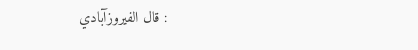: قال الفيروزآبادي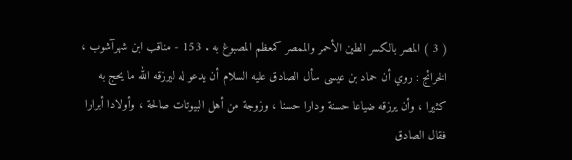( 3 ) المصر بالكسر الطين الأحمر والممصر كمعظم المصبوغ به . 153 - مناقب ابن شهرآشوب ، الخرائج : روي أن حماد بن عيسى سأل الصادق عليه السلام أن يدعو له ليرزقه الله ما يحج به كثيرا ، وأن يرزقه ضياعا حسنة ودارا حسنا ، وزوجة من أهل البيوتات صالحة ، وأولادا أبرارا فقال الصادق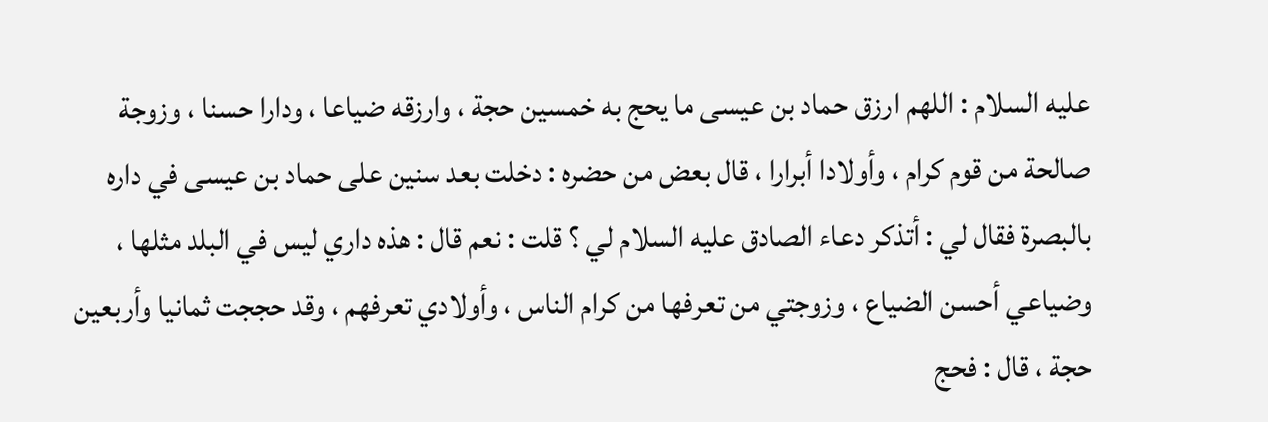عليه السلام : اللهم ارزق حماد بن عيسى ما يحج به خمسين حجة ، وارزقه ضياعا ، ودارا حسنا ، وزوجة صالحة من قوم كرام ، وأولادا أبرارا ، قال بعض من حضره : دخلت بعد سنين على حماد بن عيسى في داره بالبصرة فقال لي : أتذكر دعاء الصادق عليه السلام لي ؟ قلت : نعم قال : هذه داري ليس في البلد مثلها ، وضياعي أحسن الضياع ، وزوجتي من تعرفها من كرام الناس ، وأولادي تعرفهم ، وقد حججت ثمانيا وأربعين حجة ، قال : فحج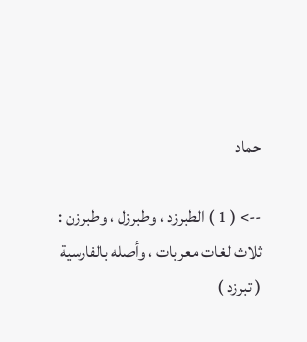حماد

--> ( 1 ) الطبرزد ، وطبرزل ، وطبرزن : ثلاث لغات معربات ، وأصله بالفارسية ( تبرزد )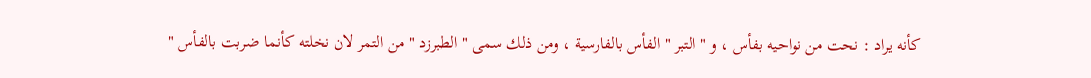كأنه يراد : نحت من نواحيه بفأس ، و " التبر " الفأس بالفارسية ، ومن ذلك سمى " الطبرزد " من التمر لان نخلته كأنما ضربت بالفأس "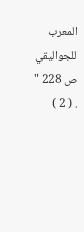المعرب للجواليقي ص 228 " . ( 2 )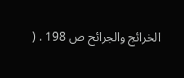الخرائج والجرائح ص 198 . (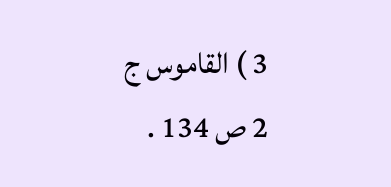3 ) القاموس ج 2 ص 134 .